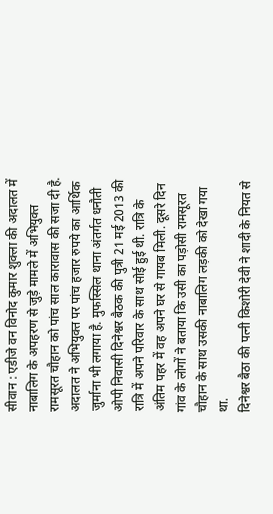सीवान : एडीजे वन विनोद कुमार शुक्ला की अदालत में नाबालिग के अपहरण से जुड़े मामले में अभियुक्त रामसूरत चौहान को पांच साल कारावास की सजा दी है. अदालत ने अभियुक्त पर पांच हजार रुपये का आर्थिक जुर्माना भी लगाया है. मुफस्सिल थाना अंतर्गत धनौती ओपी निवासी दिनेश्वर बैठक की पुत्री 21 मई 2013 की रात्रि में अपने परिवार के साथ सोई हुई थी. रात्रि के अंतिम पहर में वह अपने घर से गायब मिली. दूसरे दिन गांव के लोगों ने बताया कि उसी का पड़ोसी रामसूरत चौहान के साथ उसकी नाबालिग लड़की को देखा गया था.
दिनेश्वर बैठा की पत्नी किशोरी देवी ने शादी के नियत से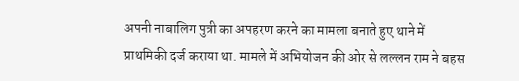अपनी नाबालिग पुत्री का अपहरण करने का मामला बनाते हुए थाने में प्राथमिकी दर्ज कराया था. मामले में अभियोजन की ओर से लल्लन राम ने बहस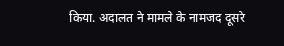किया. अदालत ने मामले के नामजद दूसरे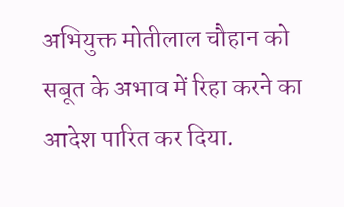अभियुक्त मोतीलाल चौहान को सबूत के अभाव में रिहा करने का आदेश पारित कर दिया.